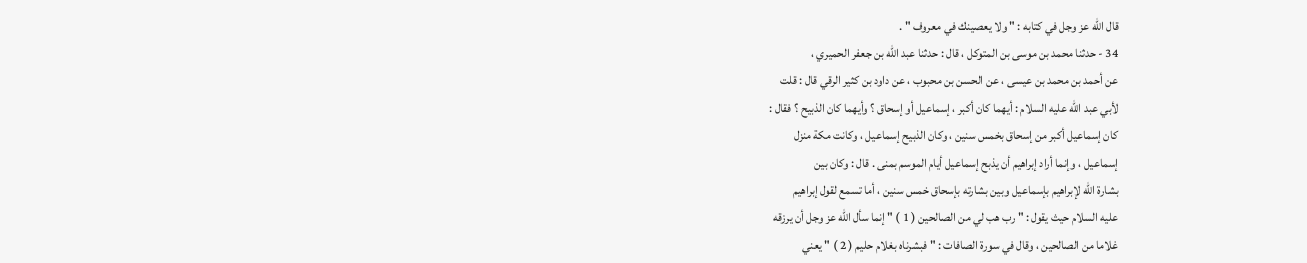قال الله عز وجل في كتابه : " ولا يعصينك في معروف " .
34 - حدثنا محمد بن موسى بن المتوكل ، قال : حدثنا عبد الله بن جعفر الحميري ،
عن أحمد بن محمد بن عيسى ، عن الحسن بن محبوب ، عن داود بن كثير الرقي قال : قلت
لأبي عبد الله عليه السلام : أيهما كان أكبر ، إسماعيل أو إسحاق ؟ وأيهما كان الذبيح ؟ فقال :
كان إسماعيل أكبر من إسحاق بخمس سنين ، وكان الذبيح إسماعيل ، وكانت مكة منزل
إسماعيل ، وإنما أراد إبراهيم أن يذبح إسماعيل أيام الموسم بمنى . قال : وكان بين
بشارة الله لإبراهيم بإسماعيل وبين بشارته بإسحاق خمس سنين ، أما تسمع لقول إبراهيم
عليه السلام حيث يقول : " رب هب لي من الصالحين ( 1 ) " إنما سأل الله عز وجل أن يرزقه
غلاما من الصالحين ، وقال في سورة الصافات : " فبشرناه بغلام حليم ( 2 ) " يعني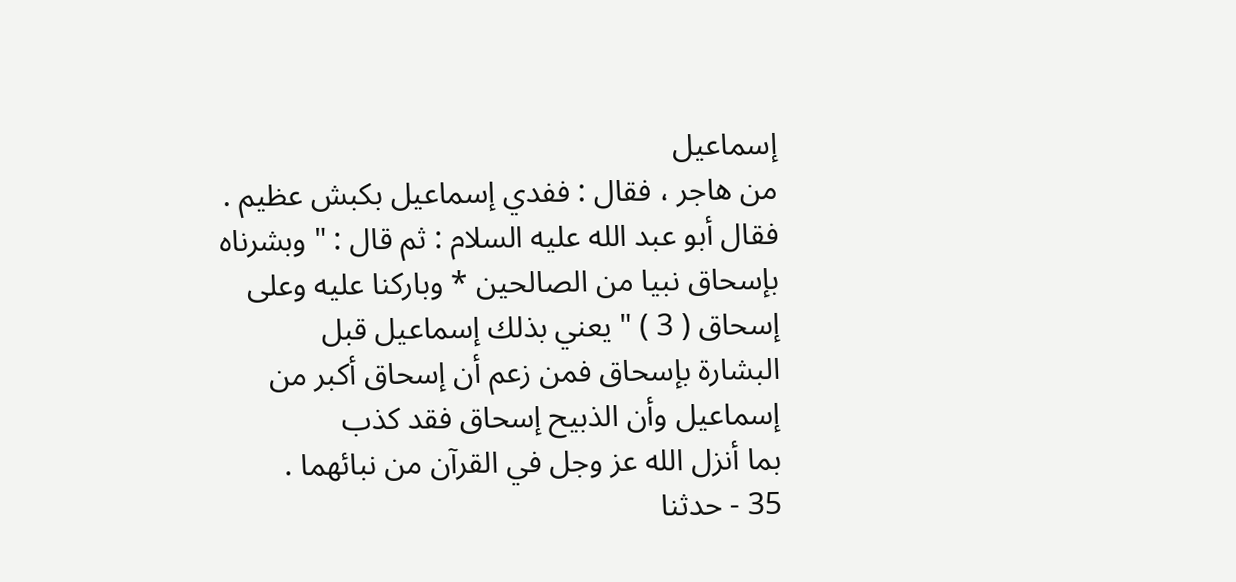إسماعيل
من هاجر ، فقال : ففدي إسماعيل بكبش عظيم . فقال أبو عبد الله عليه السلام : ثم قال : " وبشرناه
بإسحاق نبيا من الصالحين * وباركنا عليه وعلى إسحاق ( 3 ) " يعني بذلك إسماعيل قبل
البشارة بإسحاق فمن زعم أن إسحاق أكبر من إسماعيل وأن الذبيح إسحاق فقد كذب
بما أنزل الله عز وجل في القرآن من نبائهما .
35 - حدثنا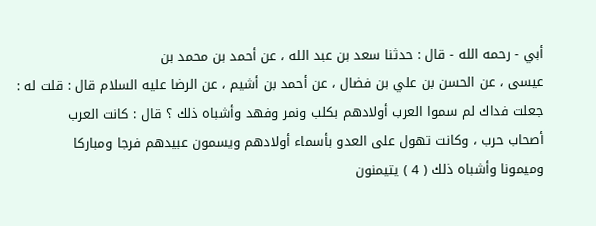أبي - رحمه الله - قال : حدثنا سعد بن عبد الله ، عن أحمد بن محمد بن
عيسى ، عن الحسن بن علي بن فضال ، عن أحمد بن أشيم ، عن الرضا عليه السلام قال : قلت له :
جعلت فداك لم سموا العرب أولادهم بكلب ونمر وفهد وأشباه ذلك ؟ قال : كانت العرب
أصحاب حرب ، وكانت تهول على العدو بأسماء أولادهم ويسمون عبيدهم فرجا ومباركا
وميمونا وأشباه ذلك ( 4 ) يتيمنون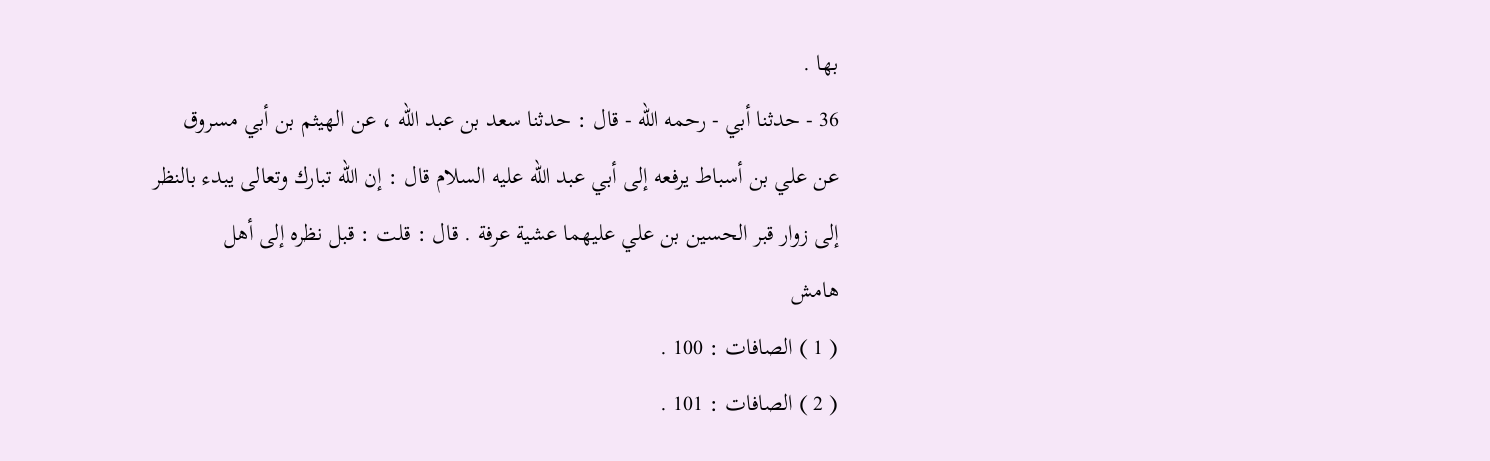بها .
36 - حدثنا أبي - رحمه الله - قال : حدثنا سعد بن عبد الله ، عن الهيثم بن أبي مسروق
عن علي بن أسباط يرفعه إلى أبي عبد الله عليه السلام قال : إن الله تبارك وتعالى يبدء بالنظر
إلى زوار قبر الحسين بن علي عليهما عشية عرفة . قال : قلت : قبل نظره إلى أهل
هامش
( 1 ) الصافات : 100 .
( 2 ) الصافات : 101 .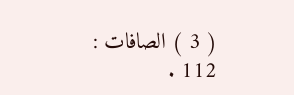( 3 ) الصافات : 112 .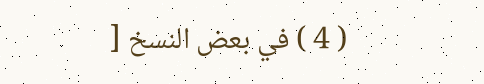( 4 ) في بعض النسخ [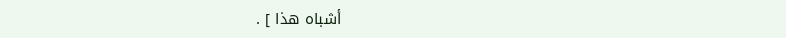أشباه هذا ] .